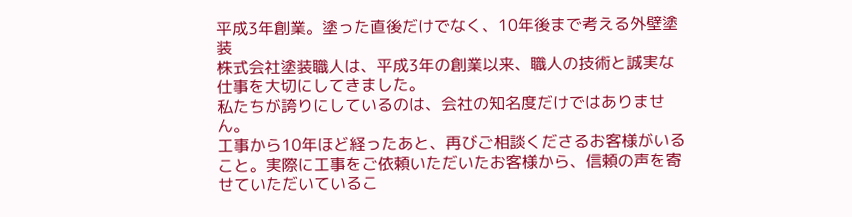平成3年創業。塗った直後だけでなく、10年後まで考える外壁塗装
株式会社塗装職人は、平成3年の創業以来、職人の技術と誠実な仕事を大切にしてきました。
私たちが誇りにしているのは、会社の知名度だけではありません。
工事から10年ほど経ったあと、再びご相談くださるお客様がいること。実際に工事をご依頼いただいたお客様から、信頼の声を寄せていただいているこ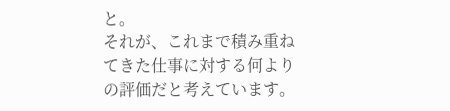と。
それが、これまで積み重ねてきた仕事に対する何よりの評価だと考えています。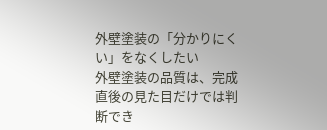外壁塗装の「分かりにくい」をなくしたい
外壁塗装の品質は、完成直後の見た目だけでは判断でき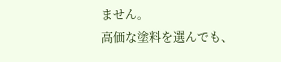ません。
高価な塗料を選んでも、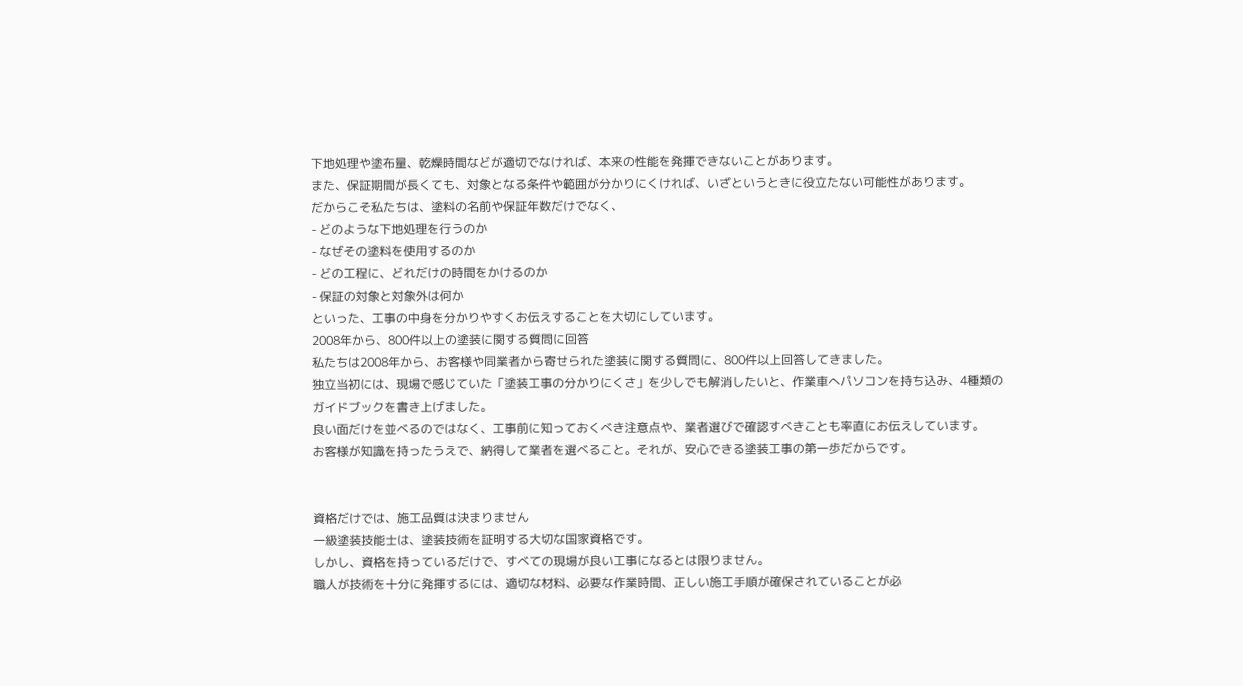下地処理や塗布量、乾燥時間などが適切でなければ、本来の性能を発揮できないことがあります。
また、保証期間が長くても、対象となる条件や範囲が分かりにくければ、いざというときに役立たない可能性があります。
だからこそ私たちは、塗料の名前や保証年数だけでなく、
- どのような下地処理を行うのか
- なぜその塗料を使用するのか
- どの工程に、どれだけの時間をかけるのか
- 保証の対象と対象外は何か
といった、工事の中身を分かりやすくお伝えすることを大切にしています。
2008年から、800件以上の塗装に関する質問に回答
私たちは2008年から、お客様や同業者から寄せられた塗装に関する質問に、800件以上回答してきました。
独立当初には、現場で感じていた「塗装工事の分かりにくさ」を少しでも解消したいと、作業車へパソコンを持ち込み、4種類のガイドブックを書き上げました。
良い面だけを並べるのではなく、工事前に知っておくべき注意点や、業者選びで確認すべきことも率直にお伝えしています。
お客様が知識を持ったうえで、納得して業者を選べること。それが、安心できる塗装工事の第一歩だからです。


資格だけでは、施工品質は決まりません
一級塗装技能士は、塗装技術を証明する大切な国家資格です。
しかし、資格を持っているだけで、すべての現場が良い工事になるとは限りません。
職人が技術を十分に発揮するには、適切な材料、必要な作業時間、正しい施工手順が確保されていることが必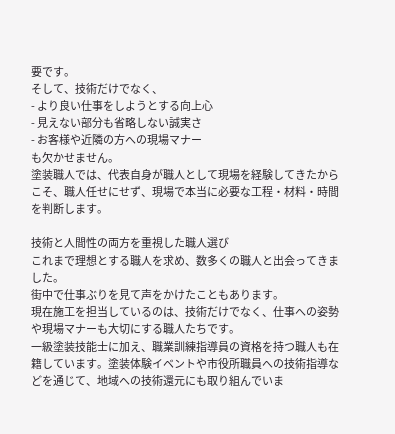要です。
そして、技術だけでなく、
- より良い仕事をしようとする向上心
- 見えない部分も省略しない誠実さ
- お客様や近隣の方への現場マナー
も欠かせません。
塗装職人では、代表自身が職人として現場を経験してきたからこそ、職人任せにせず、現場で本当に必要な工程・材料・時間を判断します。

技術と人間性の両方を重視した職人選び
これまで理想とする職人を求め、数多くの職人と出会ってきました。
街中で仕事ぶりを見て声をかけたこともあります。
現在施工を担当しているのは、技術だけでなく、仕事への姿勢や現場マナーも大切にする職人たちです。
一級塗装技能士に加え、職業訓練指導員の資格を持つ職人も在籍しています。塗装体験イベントや市役所職員への技術指導などを通じて、地域への技術還元にも取り組んでいま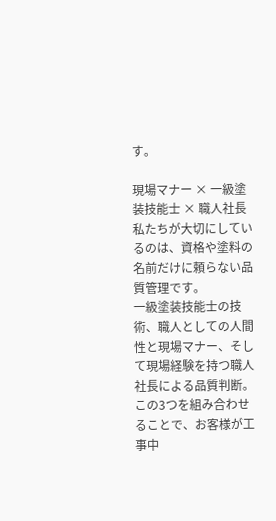す。

現場マナー × 一級塗装技能士 × 職人社長
私たちが大切にしているのは、資格や塗料の名前だけに頼らない品質管理です。
一級塗装技能士の技術、職人としての人間性と現場マナー、そして現場経験を持つ職人社長による品質判断。
この3つを組み合わせることで、お客様が工事中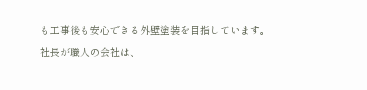も工事後も安心できる外壁塗装を目指しています。
社長が職人の会社は、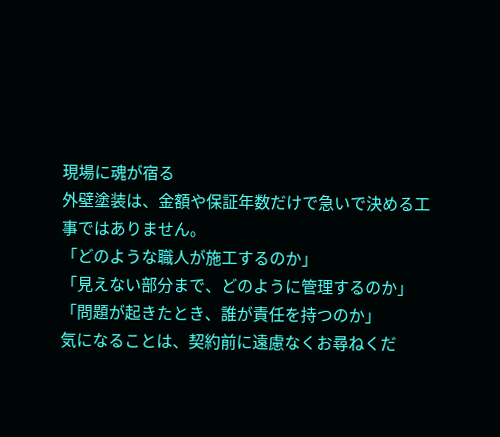現場に魂が宿る
外壁塗装は、金額や保証年数だけで急いで決める工事ではありません。
「どのような職人が施工するのか」
「見えない部分まで、どのように管理するのか」
「問題が起きたとき、誰が責任を持つのか」
気になることは、契約前に遠慮なくお尋ねくだ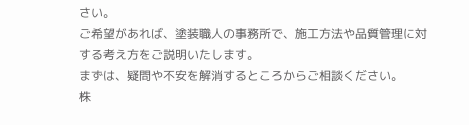さい。
ご希望があれば、塗装職人の事務所で、施工方法や品質管理に対する考え方をご説明いたします。
まずは、疑問や不安を解消するところからご相談ください。
株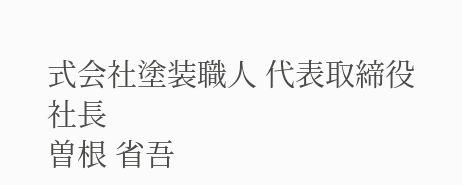式会社塗装職人 代表取締役社長
曽根 省吾